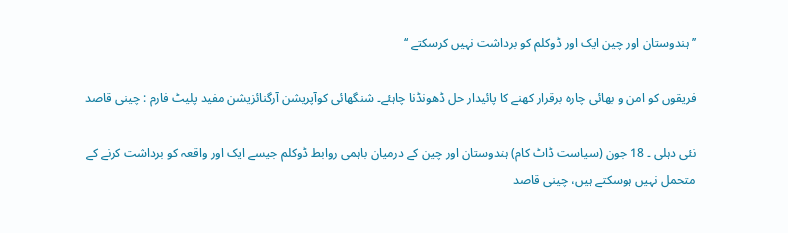’’ہندوستان اور چین ایک اور ڈوکلم کو برداشت نہیں کرسکتے ‘‘

فریقوں کو امن و بھائی چارہ برقرار کھنے کا پائیدار حل ڈھونڈنا چاہئے۔ شنگھائی کوآپریشن آرگنائزیشن مفید پلیٹ فارم : چینی قاصد

نئی دہلی ۔ 18 جون (سیاست ڈاٹ کام) ہندوستان اور چین کے درمیان باہمی روابط ڈوکلم جیسے ایک اور واقعہ کو برداشت کرنے کے متحمل نہیں ہوسکتے ہیں، چینی قاصد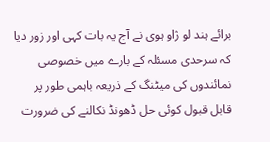برائے ہند لو ژاو ہوی نے آج یہ بات کہی اور زور دیا کہ سرحدی مسئلہ کے بارے میں خصوصی نمائندوں کی میٹنگ کے ذریعہ باہمی طور پر قابل قبول کوئی حل ڈھونڈ نکالنے کی ضرورت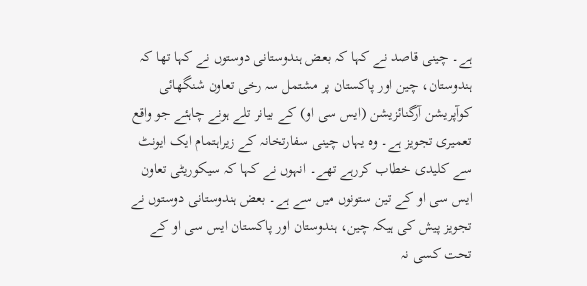ہے۔ چینی قاصد نے کہا کہ بعض ہندوستانی دوستوں نے کہا تھا کہ ہندوستان، چین اور پاکستان پر مشتمل سہ رخی تعاون شنگھائی کوآپریشن آرگنائزیشن (ایس سی او) کے بیانر تلے ہونے چاہئے جو واقع تعمیری تجویز ہے۔ وہ یہاں چینی سفارتخانہ کے زیراہتمام ایک ایونٹ سے کلیدی خطاب کررہے تھے۔ انہوں نے کہا کہ سیکوریٹی تعاون ایس سی او کے تین ستونوں میں سے ہے۔ بعض ہندوستانی دوستوں نے تجویز پیش کی ہیکہ چین، ہندوستان اور پاکستان ایس سی او کے تحت کسی نہ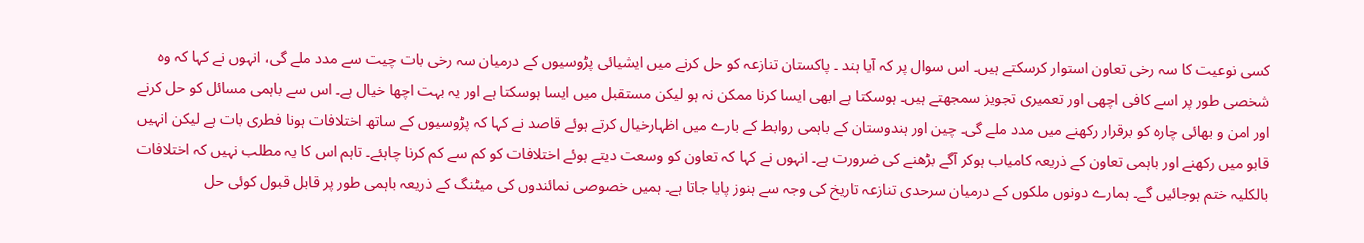کسی نوعیت کا سہ رخی تعاون استوار کرسکتے ہیں۔ اس سوال پر کہ آیا ہند ۔ پاکستان تنازعہ کو حل کرنے میں ایشیائی پڑوسیوں کے درمیان سہ رخی بات چیت سے مدد ملے گی، انہوں نے کہا کہ وہ شخصی طور پر اسے کافی اچھی اور تعمیری تجویز سمجھتے ہیں۔ ہوسکتا ہے ابھی ایسا کرنا ممکن نہ ہو لیکن مستقبل میں ایسا ہوسکتا ہے اور یہ بہت اچھا خیال ہے۔ اس سے باہمی مسائل کو حل کرنے اور امن و بھائی چارہ کو برقرار رکھنے میں مدد ملے گی۔ چین اور ہندوستان کے باہمی روابط کے بارے میں اظہارخیال کرتے ہوئے قاصد نے کہا کہ پڑوسیوں کے ساتھ اختلافات ہونا فطری بات ہے لیکن انہیں قابو میں رکھنے اور باہمی تعاون کے ذریعہ کامیاب ہوکر آگے بڑھنے کی ضرورت ہے۔ انہوں نے کہا کہ تعاون کو وسعت دیتے ہوئے اختلافات کو کم سے کم کرنا چاہئے۔ تاہم اس کا یہ مطلب نہیں کہ اختلافات بالکلیہ ختم ہوجائیں گے۔ ہمارے دونوں ملکوں کے درمیان سرحدی تنازعہ تاریخ کی وجہ سے ہنوز پایا جاتا ہے۔ ہمیں خصوصی نمائندوں کی میٹنگ کے ذریعہ باہمی طور پر قابل قبول کوئی حل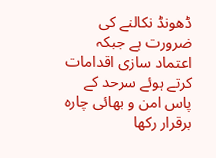ڈھونڈ نکالنے کی ضرورت ہے جبکہ اعتماد سازی اقدامات کرتے ہوئے سرحد کے پاس امن و بھائی چارہ برقرار رکھا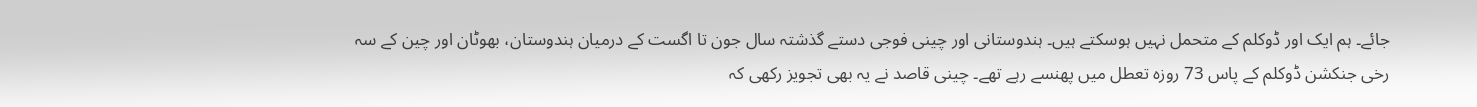جائے۔ ہم ایک اور ڈوکلم کے متحمل نہیں ہوسکتے ہیں۔ ہندوستانی اور چینی فوجی دستے گذشتہ سال جون تا اگست کے درمیان ہندوستان، بھوٹان اور چین کے سہ رخی جنکشن ڈوکلم کے پاس 73 روزہ تعطل میں پھنسے رہے تھے۔ چینی قاصد نے یہ بھی تجویز رکھی کہ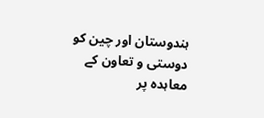ہندوستان اور چین کو دوستی و تعاون کے معاہدہ پر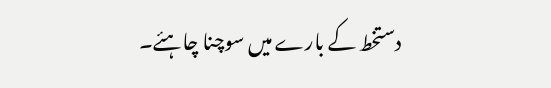دستخط کے بارے میں سوچنا چاہئے۔